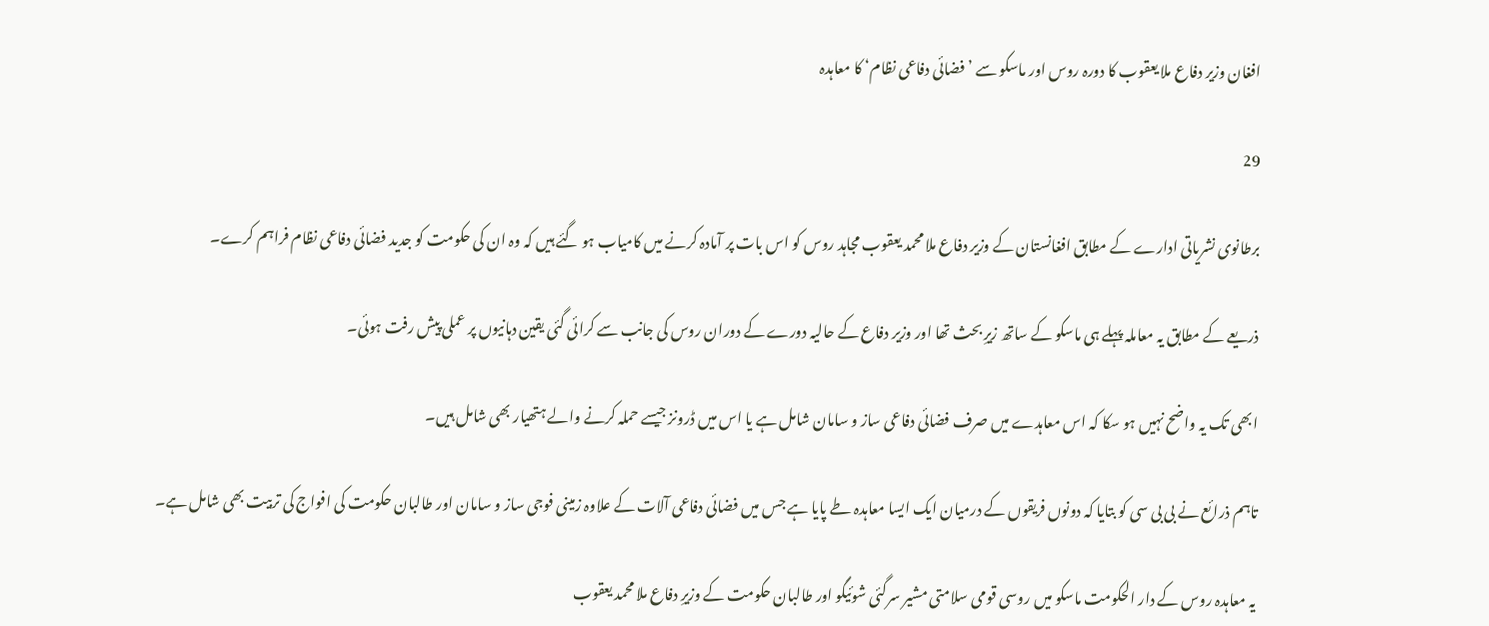افغان وزیر دفاع ملا یعقوب کا دورہ روس اور ماسکو سے ’فضائی دفاعی نظام‘ کا معاہدہ

29

برطانوی نشریاتی ادارے کے مطابق افغانستان کے وزیر دفاع ملا محمد یعقوب مجاہد روس کو اس بات پر آمادہ کرنے میں کامیاب ہو گئے ہیں کہ وہ ان کی حکومت کو جدید فضائی دفاعی نظام فراہم کرے۔

ذریعے کے مطابق یہ معاملہ پہلے ہی ماسکو کے ساتھ زیرِ بحث تھا اور وزیر دفاع کے حالیہ دورے کے دوران روس کی جانب سے کرائی گئی یقین دہانیوں پر عملی پیش رفت ہوئی۔

ابھی تک یہ واضح نہیں ہو سکا کہ اس معاہدے میں صرف فضائی دفاعی ساز و سامان شامل ہے یا اس میں ڈرونز جیسے حملہ کرنے والے ہتھیار بھی شامل ہیں۔

تاہم ذرائع نے بی بی سی کو بتایا کہ دونوں فریقوں کے درمیان ایک ایسا معاہدہ طے پایا ہے جس میں فضائی دفاعی آلات کے علاوہ زمینی فوجی ساز و سامان اور طالبان حکومت کی افواج کی تربیت بھی شامل ہے۔

یہ معاہدہ روس کے دار الحکومت ماسکو میں روسی قومی سلامتی مشیر سرگئی شوئیگو اور طالبان حکومت کے وزیرِ دفاع ملا محمد یعقوب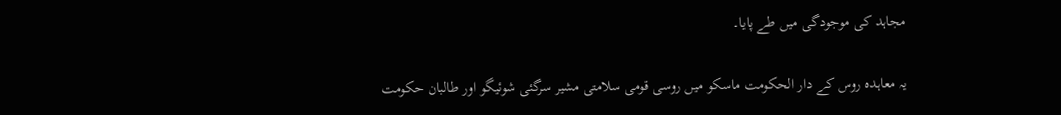مجاہد کی موجودگی میں طے پایا۔

یہ معاہدہ روس کے دار الحکومت ماسکو میں روسی قومی سلامتی مشیر سرگئی شوئیگو اور طالبان حکومت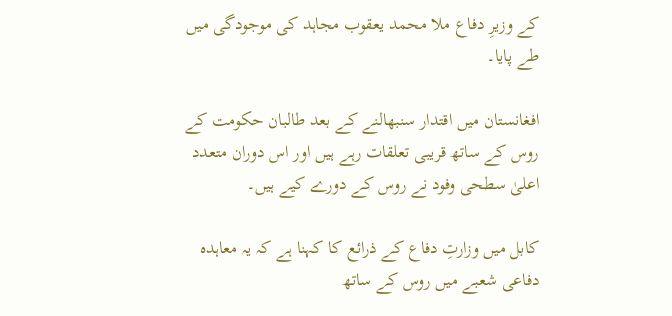کے وزیرِ دفاع ملا محمد یعقوب مجاہد کی موجودگی میں طے پایا۔

افغانستان میں اقتدار سنبھالنے کے بعد طالبان حکومت کے روس کے ساتھ قریبی تعلقات رہے ہیں اور اس دوران متعدد اعلیٰ سطحی وفود نے روس کے دورے کیے ہیں۔

کابل میں وزارتِ دفاع کے ذرائع کا کہنا ہے کہ یہ معاہدہ دفاعی شعبے میں روس کے ساتھ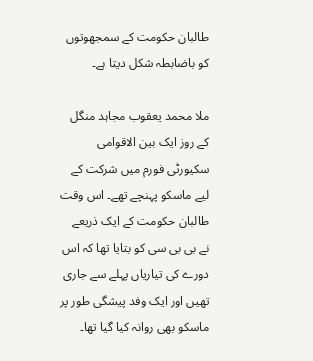طالبان حکومت کے سمجھوتوں کو باضابطہ شکل دیتا ہے۔

ملا محمد یعقوب مجاہد منگل کے روز ایک بین الاقوامی سکیورٹی فورم میں شرکت کے لیے ماسکو پہنچے تھے۔ اس وقت طالبان حکومت کے ایک ذریعے نے بی بی سی کو بتایا تھا کہ اس دورے کی تیاریاں پہلے سے جاری تھیں اور ایک وفد پیشگی طور پر ماسکو بھی روانہ کیا گیا تھا۔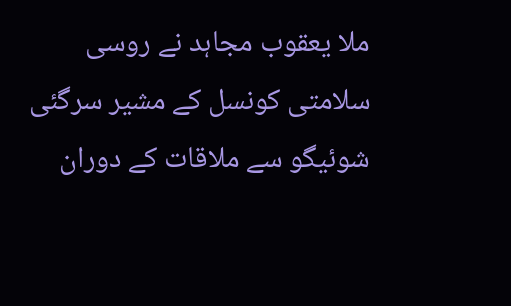ملا یعقوب مجاہد نے روسی سلامتی کونسل کے مشیر سرگئی شوئیگو سے ملاقات کے دوران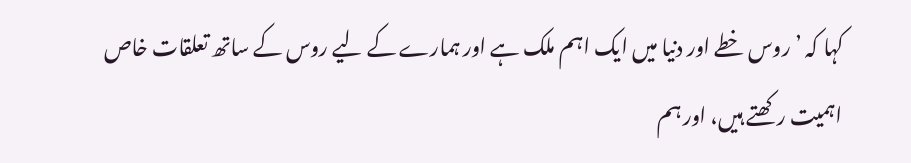کہا کہ ’روس خطے اور دنیا میں ایک اہم ملک ہے اور ہمارے کے لیے روس کے ساتھ تعلقات خاص اہمیت رکھتے ہیں، اور ہم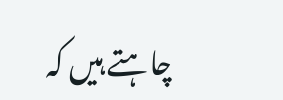چاہتے ہیں کہ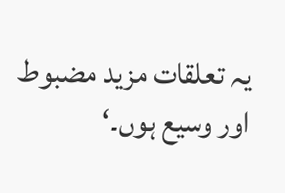یہ تعلقات مزید مضبوط اور وسیع ہوں۔‘